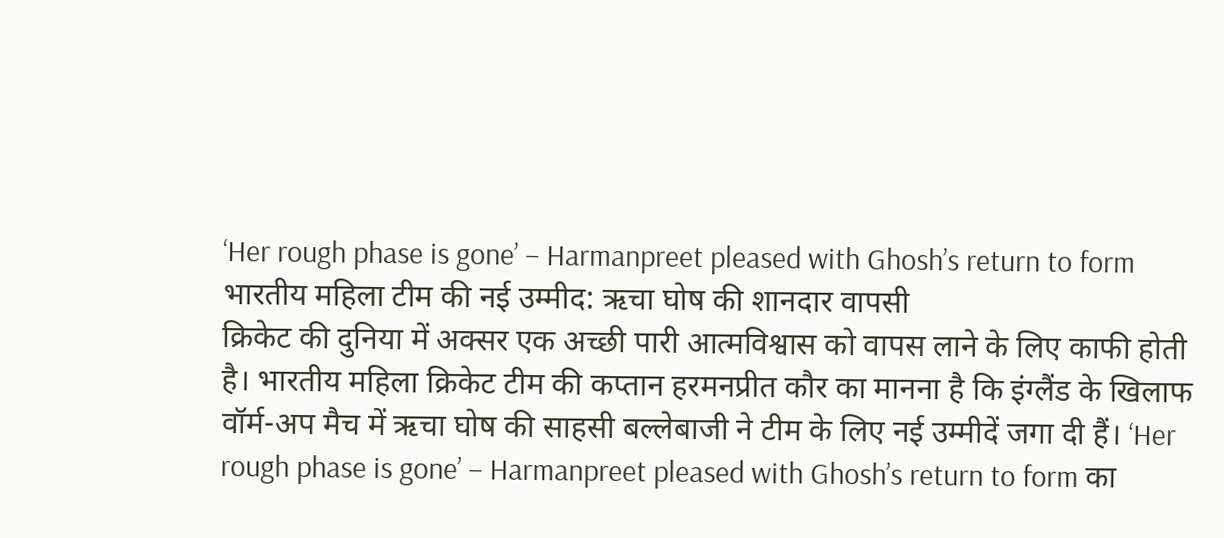‘Her rough phase is gone’ – Harmanpreet pleased with Ghosh’s return to form
भारतीय महिला टीम की नई उम्मीद: ऋचा घोष की शानदार वापसी
क्रिकेट की दुनिया में अक्सर एक अच्छी पारी आत्मविश्वास को वापस लाने के लिए काफी होती है। भारतीय महिला क्रिकेट टीम की कप्तान हरमनप्रीत कौर का मानना है कि इंग्लैंड के खिलाफ वॉर्म-अप मैच में ऋचा घोष की साहसी बल्लेबाजी ने टीम के लिए नई उम्मीदें जगा दी हैं। ‘Her rough phase is gone’ – Harmanpreet pleased with Ghosh’s return to form का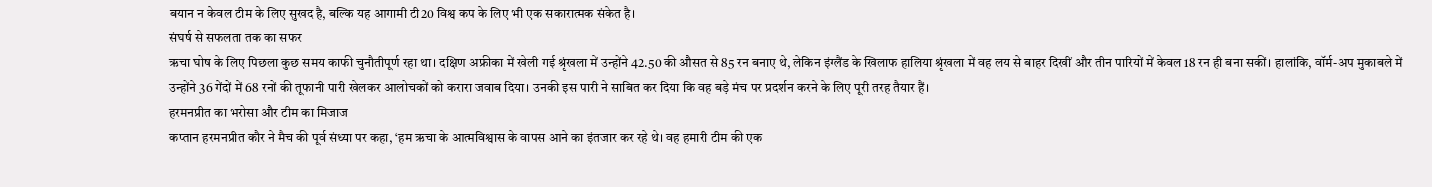बयान न केवल टीम के लिए सुखद है, बल्कि यह आगामी टी20 विश्व कप के लिए भी एक सकारात्मक संकेत है।
संघर्ष से सफलता तक का सफर
ऋचा घोष के लिए पिछला कुछ समय काफी चुनौतीपूर्ण रहा था। दक्षिण अफ्रीका में खेली गई श्रृंखला में उन्होंने 42.50 की औसत से 85 रन बनाए थे, लेकिन इंग्लैंड के खिलाफ हालिया श्रृंखला में वह लय से बाहर दिखीं और तीन पारियों में केवल 18 रन ही बना सकीं। हालांकि, वॉर्म-अप मुकाबले में उन्होंने 36 गेंदों में 68 रनों की तूफानी पारी खेलकर आलोचकों को करारा जवाब दिया। उनकी इस पारी ने साबित कर दिया कि वह बड़े मंच पर प्रदर्शन करने के लिए पूरी तरह तैयार हैं।
हरमनप्रीत का भरोसा और टीम का मिजाज
कप्तान हरमनप्रीत कौर ने मैच की पूर्व संध्या पर कहा, ‘हम ऋचा के आत्मविश्वास के वापस आने का इंतजार कर रहे थे। वह हमारी टीम की एक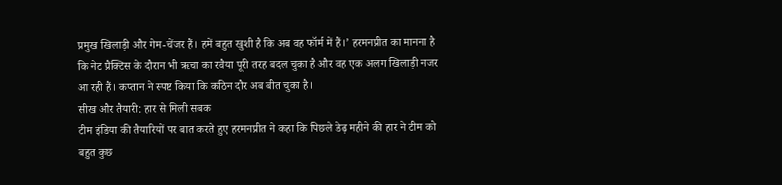प्रमुख खिलाड़ी और गेम-चेंजर हैं। हमें बहुत खुशी है कि अब वह फॉर्म में हैं।’ हरमनप्रीत का मानना है कि नेट प्रैक्टिस के दौरान भी ऋचा का रवैया पूरी तरह बदल चुका है और वह एक अलग खिलाड़ी नजर आ रही हैं। कप्तान ने स्पष्ट किया कि कठिन दौर अब बीत चुका है।
सीख और तैयारी: हार से मिली सबक
टीम इंडिया की तैयारियों पर बात करते हुए हरमनप्रीत ने कहा कि पिछले डेढ़ महीने की हार ने टीम को बहुत कुछ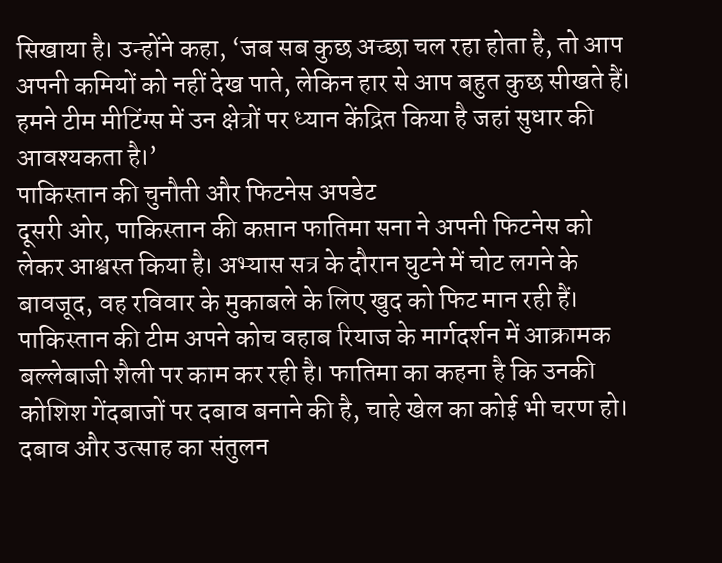सिखाया है। उन्होंने कहा, ‘जब सब कुछ अच्छा चल रहा होता है, तो आप अपनी कमियों को नहीं देख पाते, लेकिन हार से आप बहुत कुछ सीखते हैं। हमने टीम मीटिंग्स में उन क्षेत्रों पर ध्यान केंद्रित किया है जहां सुधार की आवश्यकता है।’
पाकिस्तान की चुनौती और फिटनेस अपडेट
दूसरी ओर, पाकिस्तान की कप्तान फातिमा सना ने अपनी फिटनेस को लेकर आश्वस्त किया है। अभ्यास सत्र के दौरान घुटने में चोट लगने के बावजूद, वह रविवार के मुकाबले के लिए खुद को फिट मान रही हैं। पाकिस्तान की टीम अपने कोच वहाब रियाज के मार्गदर्शन में आक्रामक बल्लेबाजी शैली पर काम कर रही है। फातिमा का कहना है कि उनकी कोशिश गेंदबाजों पर दबाव बनाने की है, चाहे खेल का कोई भी चरण हो।
दबाव और उत्साह का संतुलन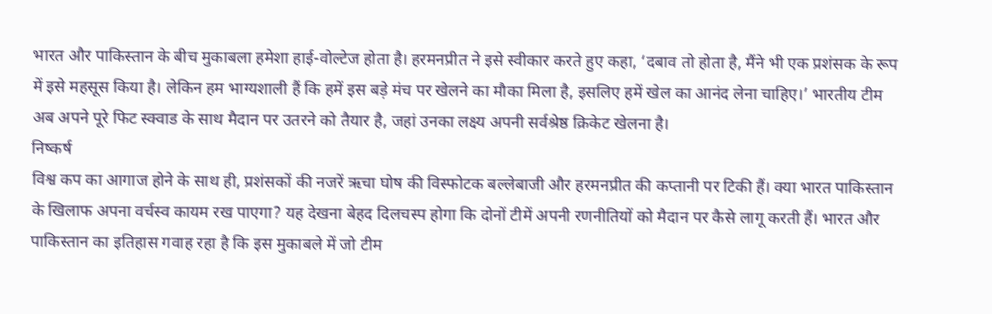भारत और पाकिस्तान के बीच मुकाबला हमेशा हाई-वोल्टेज होता है। हरमनप्रीत ने इसे स्वीकार करते हुए कहा, ‘दबाव तो होता है, मैंने भी एक प्रशंसक के रूप में इसे महसूस किया है। लेकिन हम भाग्यशाली हैं कि हमें इस बड़े मंच पर खेलने का मौका मिला है, इसलिए हमें खेल का आनंद लेना चाहिए।’ भारतीय टीम अब अपने पूरे फिट स्क्वाड के साथ मैदान पर उतरने को तैयार है, जहां उनका लक्ष्य अपनी सर्वश्रेष्ठ क्रिकेट खेलना है।
निष्कर्ष
विश्व कप का आगाज होने के साथ ही, प्रशंसकों की नजरें ऋचा घोष की विस्फोटक बल्लेबाजी और हरमनप्रीत की कप्तानी पर टिकी हैं। क्या भारत पाकिस्तान के खिलाफ अपना वर्चस्व कायम रख पाएगा? यह देखना बेहद दिलचस्प होगा कि दोनों टीमें अपनी रणनीतियों को मैदान पर कैसे लागू करती हैं। भारत और पाकिस्तान का इतिहास गवाह रहा है कि इस मुकाबले में जो टीम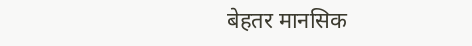बेहतर मानसिक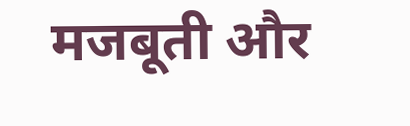मजबूती और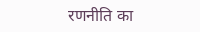रणनीति का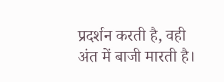प्रदर्शन करती है, वही अंत में बाजी मारती है।